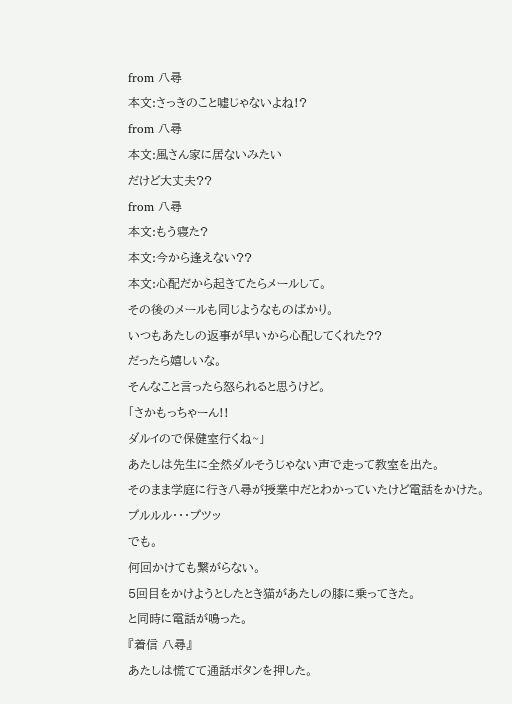from 八尋
本文:さっきのこと嘘じゃないよね!?
from 八尋
本文:風さん家に居ないみたい
だけど大丈夫??
from 八尋
本文:もう寝た?
本文:今から逢えない??
本文:心配だから起きてたらメールして。
その後のメールも同じようなものばかり。
いつもあたしの返事が早いから心配してくれた??
だったら嬉しいな。
そんなこと言ったら怒られると思うけど。
「さかもっちゃーん!!
ダルイので保健室行くね~」
あたしは先生に全然ダルそうじゃない声で走って教室を出た。
そのまま学庭に行き八尋が授業中だとわかっていたけど電話をかけた。
プルルル・・・プツッ
でも。
何回かけても繋がらない。
5回目をかけようとしたとき猫があたしの膝に乗ってきた。
と同時に電話が鳴った。
『着信 八尋』
あたしは慌てて通話ボタンを押した。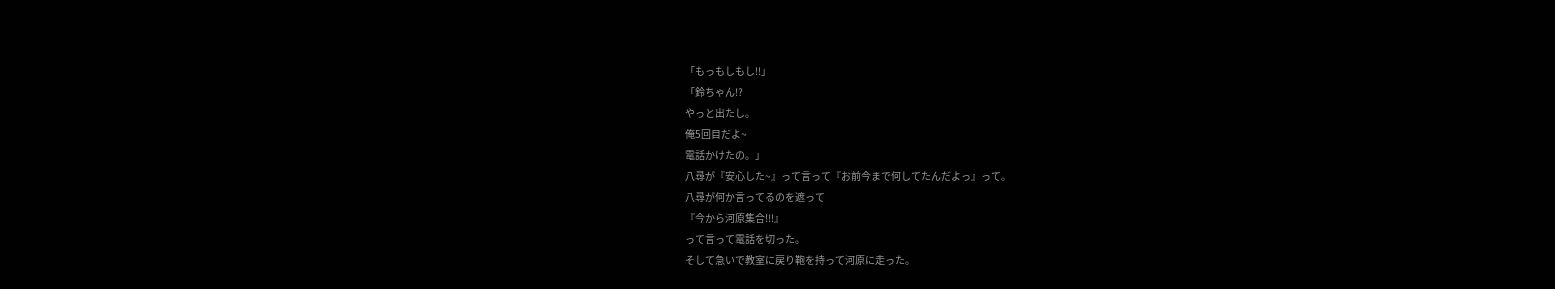「もっもしもし!!」
「鈴ちゃん!?
やっと出たし。
俺5回目だよ~
電話かけたの。」
八尋が『安心した~』って言って『お前今まで何してたんだよっ』って。
八尋が何か言ってるのを遮って
『今から河原集合!!!』
って言って電話を切った。
そして急いで教室に戻り鞄を持って河原に走った。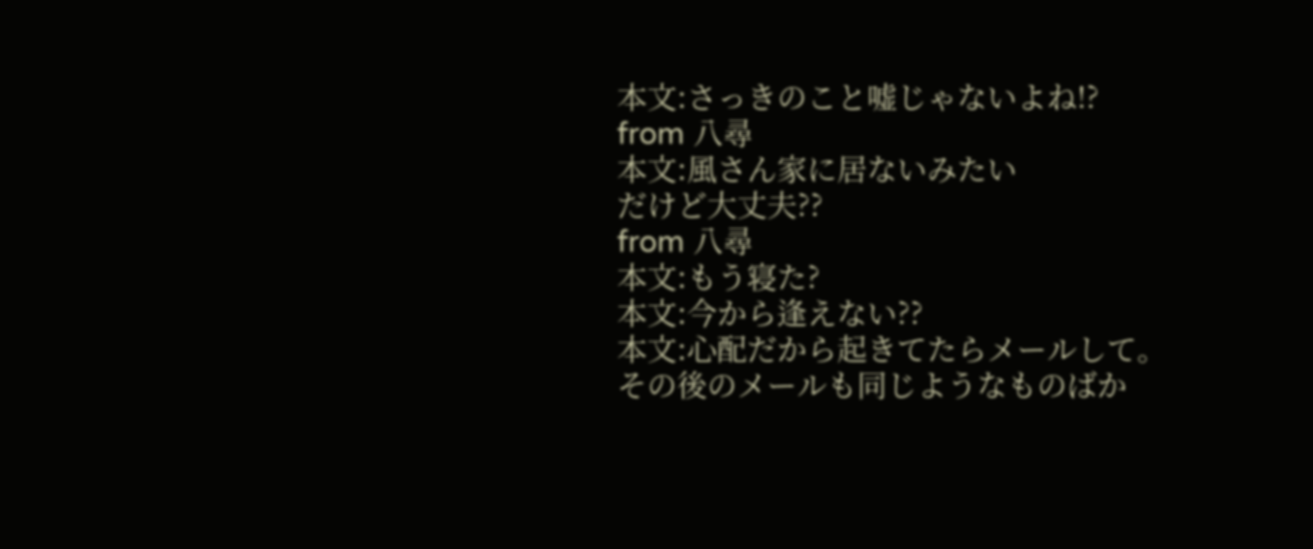本文:さっきのこと嘘じゃないよね!?
from 八尋
本文:風さん家に居ないみたい
だけど大丈夫??
from 八尋
本文:もう寝た?
本文:今から逢えない??
本文:心配だから起きてたらメールして。
その後のメールも同じようなものばか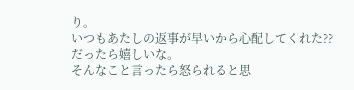り。
いつもあたしの返事が早いから心配してくれた??
だったら嬉しいな。
そんなこと言ったら怒られると思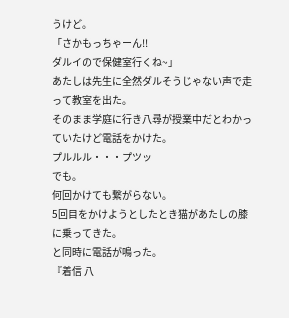うけど。
「さかもっちゃーん!!
ダルイので保健室行くね~」
あたしは先生に全然ダルそうじゃない声で走って教室を出た。
そのまま学庭に行き八尋が授業中だとわかっていたけど電話をかけた。
プルルル・・・プツッ
でも。
何回かけても繋がらない。
5回目をかけようとしたとき猫があたしの膝に乗ってきた。
と同時に電話が鳴った。
『着信 八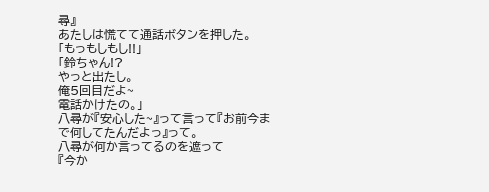尋』
あたしは慌てて通話ボタンを押した。
「もっもしもし!!」
「鈴ちゃん!?
やっと出たし。
俺5回目だよ~
電話かけたの。」
八尋が『安心した~』って言って『お前今まで何してたんだよっ』って。
八尋が何か言ってるのを遮って
『今か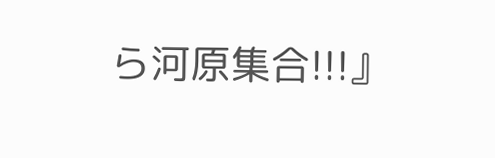ら河原集合!!!』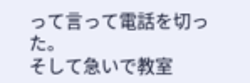って言って電話を切った。
そして急いで教室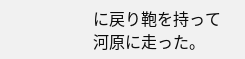に戻り鞄を持って河原に走った。